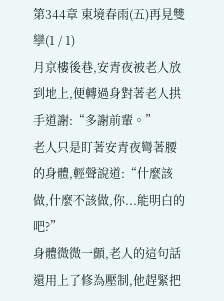第344章 東境春雨(五)再見雙孿(1 / 1)
月京樓後巷,安青夜被老人放到地上,便轉過身對著老人拱手道謝:“多謝前輩。”
老人只是盯著安青夜彎著腰的身體,輕聲說道:“什麼該做,什麼不該做,你...能明白的吧?”
身體微微一顫,老人的這句話還用上了修為壓制,他趕緊把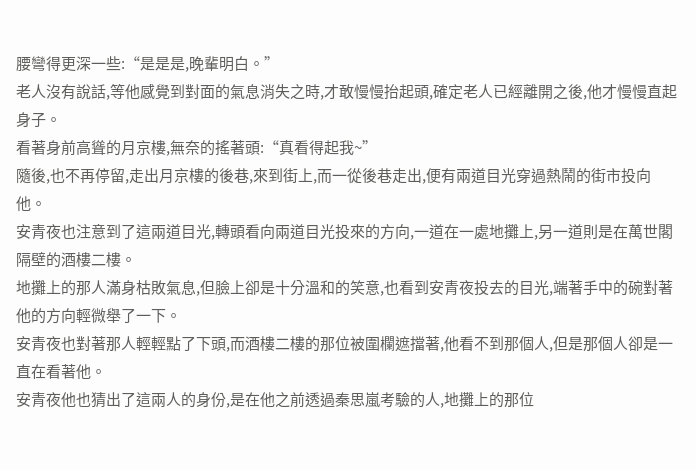腰彎得更深一些:“是是是,晚輩明白。”
老人沒有說話,等他感覺到對面的氣息消失之時,才敢慢慢抬起頭,確定老人已經離開之後,他才慢慢直起身子。
看著身前高聳的月京樓,無奈的搖著頭:“真看得起我~”
隨後,也不再停留,走出月京樓的後巷,來到街上,而一從後巷走出,便有兩道目光穿過熱鬧的街市投向他。
安青夜也注意到了這兩道目光,轉頭看向兩道目光投來的方向,一道在一處地攤上,另一道則是在萬世閣隔壁的酒樓二樓。
地攤上的那人滿身枯敗氣息,但臉上卻是十分溫和的笑意,也看到安青夜投去的目光,端著手中的碗對著他的方向輕微舉了一下。
安青夜也對著那人輕輕點了下頭,而酒樓二樓的那位被圍欄遮擋著,他看不到那個人,但是那個人卻是一直在看著他。
安青夜他也猜出了這兩人的身份,是在他之前透過秦思嵐考驗的人,地攤上的那位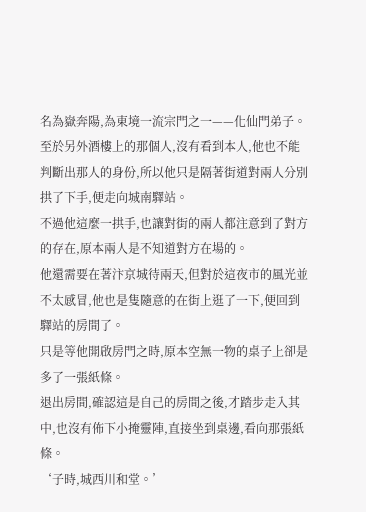名為嶽奔陽,為東境一流宗門之一——化仙門弟子。
至於另外酒樓上的那個人,沒有看到本人,他也不能判斷出那人的身份,所以他只是隔著街道對兩人分別拱了下手,便走向城南驛站。
不過他這麼一拱手,也讓對街的兩人都注意到了對方的存在,原本兩人是不知道對方在場的。
他還需要在著汴京城待兩天,但對於這夜市的風光並不太感冒,他也是隻隨意的在街上逛了一下,便回到驛站的房間了。
只是等他開啟房門之時,原本空無一物的桌子上卻是多了一張紙條。
退出房間,確認這是自己的房間之後,才踏步走入其中,也沒有佈下小掩靈陣,直接坐到桌邊,看向那張紙條。
‘子時,城西川和堂。’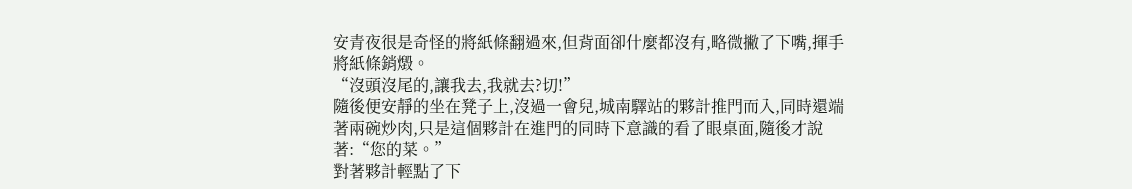安青夜很是奇怪的將紙條翻過來,但背面卻什麼都沒有,略微撇了下嘴,揮手將紙條銷燬。
“沒頭沒尾的,讓我去,我就去?切!”
隨後便安靜的坐在凳子上,沒過一會兒,城南驛站的夥計推門而入,同時還端著兩碗炒肉,只是這個夥計在進門的同時下意識的看了眼桌面,隨後才說著:“您的菜。”
對著夥計輕點了下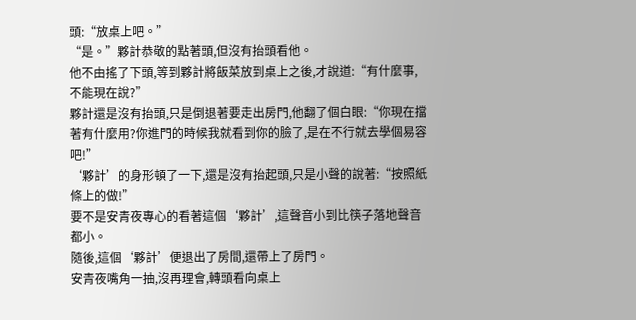頭:“放桌上吧。”
“是。”夥計恭敬的點著頭,但沒有抬頭看他。
他不由搖了下頭,等到夥計將飯菜放到桌上之後,才說道:“有什麼事,不能現在說?”
夥計還是沒有抬頭,只是倒退著要走出房門,他翻了個白眼:“你現在擋著有什麼用?你進門的時候我就看到你的臉了,是在不行就去學個易容吧!”
‘夥計’的身形頓了一下,還是沒有抬起頭,只是小聲的說著:“按照紙條上的做!”
要不是安青夜專心的看著這個‘夥計’,這聲音小到比筷子落地聲音都小。
隨後,這個‘夥計’便退出了房間,還帶上了房門。
安青夜嘴角一抽,沒再理會,轉頭看向桌上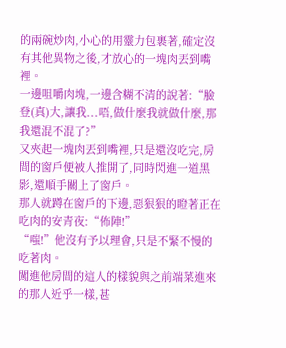的兩碗炒肉,小心的用靈力包裹著,確定沒有其他異物之後,才放心的一塊肉丟到嘴裡。
一邊咀嚼肉塊,一邊含糊不清的說著:“臉登(真)大,讓我...唔,做什麼我就做什麼,那我還混不混了?”
又夾起一塊肉丟到嘴裡,只是還沒吃完,房間的窗戶便被人推開了,同時閃進一道黑影,還順手關上了窗戶。
那人就蹲在窗戶的下邊,惡狠狠的瞪著正在吃肉的安青夜:“佈陣!”
“嗤!”他沒有予以理會,只是不緊不慢的吃著肉。
闖進他房間的這人的樣貌與之前端菜進來的那人近乎一樣,甚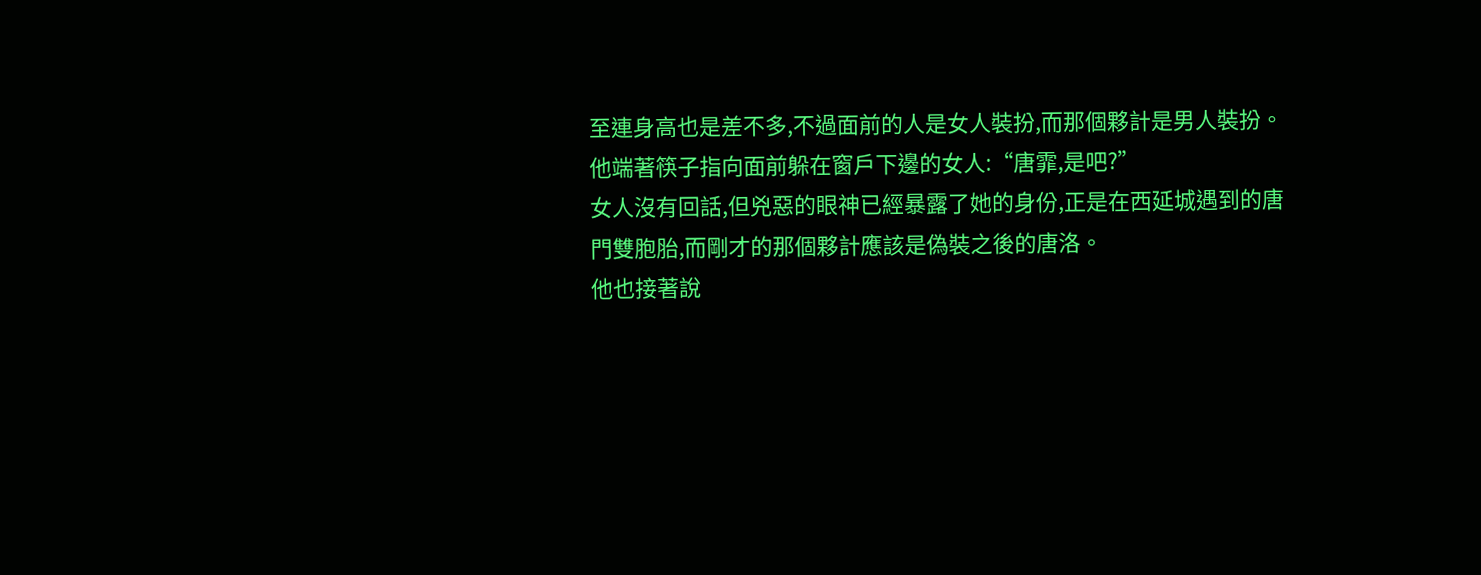至連身高也是差不多,不過面前的人是女人裝扮,而那個夥計是男人裝扮。
他端著筷子指向面前躲在窗戶下邊的女人:“唐霏,是吧?”
女人沒有回話,但兇惡的眼神已經暴露了她的身份,正是在西延城遇到的唐門雙胞胎,而剛才的那個夥計應該是偽裝之後的唐洛。
他也接著說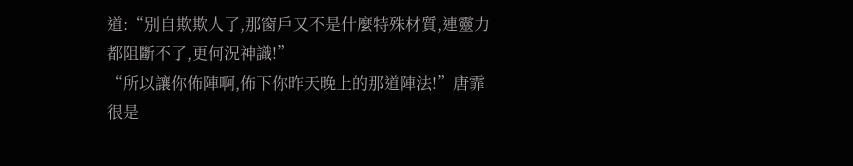道:“別自欺欺人了,那窗戶又不是什麼特殊材質,連靈力都阻斷不了,更何況神識!”
“所以讓你佈陣啊,佈下你昨天晚上的那道陣法!”唐霏很是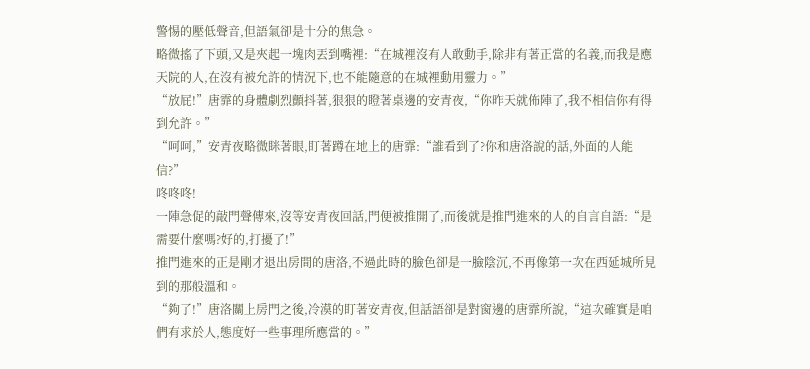警惕的壓低聲音,但語氣卻是十分的焦急。
略微搖了下頭,又是夾起一塊肉丟到嘴裡:“在城裡沒有人敢動手,除非有著正當的名義,而我是應天院的人,在沒有被允許的情況下,也不能隨意的在城裡動用靈力。”
“放屁!”唐霏的身體劇烈顫抖著,狠狠的瞪著桌邊的安青夜,“你昨天就佈陣了,我不相信你有得到允許。”
“呵呵,”安青夜略微眯著眼,盯著蹲在地上的唐霏:“誰看到了?你和唐洛說的話,外面的人能信?”
咚咚咚!
一陣急促的敲門聲傳來,沒等安青夜回話,門便被推開了,而後就是推門進來的人的自言自語:“是需要什麼嗎?好的,打擾了!”
推門進來的正是剛才退出房間的唐洛,不過此時的臉色卻是一臉陰沉,不再像第一次在西延城所見到的那般溫和。
“夠了!”唐洛關上房門之後,冷漠的盯著安青夜,但話語卻是對窗邊的唐霏所說,“這次確實是咱們有求於人,態度好一些事理所應當的。”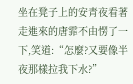坐在凳子上的安青夜看著走進來的唐霏不由愣了一下,笑道:“怎麼?又要像半夜那樣拉我下水?”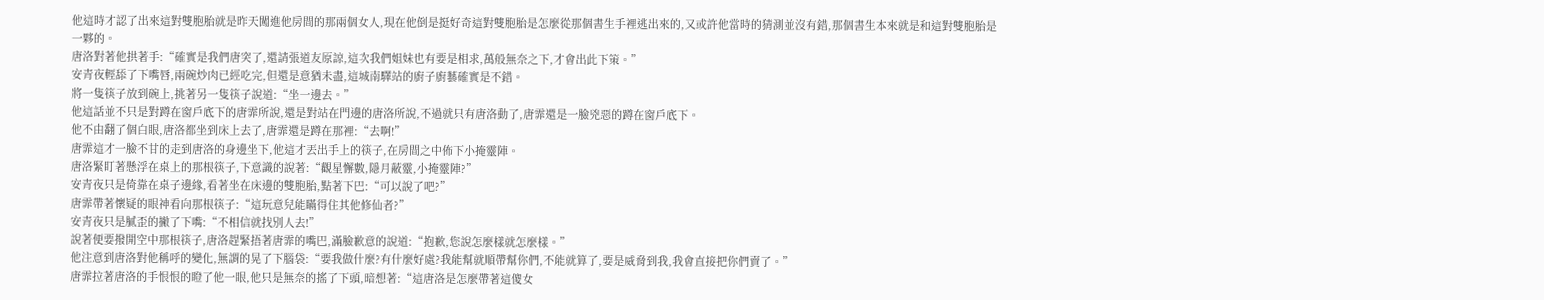他這時才認了出來這對雙胞胎就是昨天闖進他房間的那兩個女人,現在他倒是挺好奇這對雙胞胎是怎麼從那個書生手裡逃出來的,又或許他當時的猜測並沒有錯,那個書生本來就是和這對雙胞胎是一夥的。
唐洛對著他拱著手:“確實是我們唐突了,還請張道友原諒,這次我們姐妹也有要是相求,萬般無奈之下,才會出此下策。”
安青夜輕舔了下嘴唇,兩碗炒肉已經吃完,但還是意猶未盡,這城南驛站的廚子廚藝確實是不錯。
將一隻筷子放到碗上,挑著另一隻筷子說道:“坐一邊去。”
他這話並不只是對蹲在窗戶底下的唐霏所說,還是對站在門邊的唐洛所說,不過就只有唐洛動了,唐霏還是一臉兇惡的蹲在窗戶底下。
他不由翻了個白眼,唐洛都坐到床上去了,唐霏還是蹲在那裡:“去啊!”
唐霏這才一臉不甘的走到唐洛的身邊坐下,他這才丟出手上的筷子,在房間之中佈下小掩靈陣。
唐洛緊盯著懸浮在桌上的那根筷子,下意識的說著:“觀星懈數,隱月蔽靈,小掩靈陣?”
安青夜只是倚靠在桌子邊緣,看著坐在床邊的雙胞胎,點著下巴:“可以說了吧?”
唐霏帶著懷疑的眼神看向那根筷子:“這玩意兒能瞞得住其他修仙者?”
安青夜只是膩歪的撇了下嘴:“不相信就找別人去!”
說著便要撥開空中那根筷子,唐洛趕緊捂著唐霏的嘴巴,滿臉歉意的說道:“抱歉,您說怎麼樣就怎麼樣。”
他注意到唐洛對他稱呼的變化,無謂的晃了下腦袋:“要我做什麼?有什麼好處?我能幫就順帶幫你們,不能就算了,要是威脅到我,我會直接把你們賣了。”
唐霏拉著唐洛的手恨恨的瞪了他一眼,他只是無奈的搖了下頭,暗想著:“這唐洛是怎麼帶著這傻女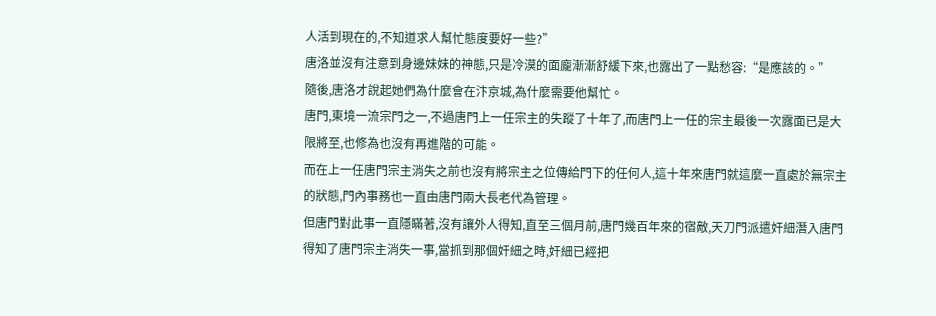人活到現在的,不知道求人幫忙態度要好一些?”
唐洛並沒有注意到身邊妹妹的神態,只是冷漠的面龐漸漸舒緩下來,也露出了一點愁容:“是應該的。”
隨後,唐洛才說起她們為什麼會在汴京城,為什麼需要他幫忙。
唐門,東境一流宗門之一,不過唐門上一任宗主的失蹤了十年了,而唐門上一任的宗主最後一次露面已是大限將至,也修為也沒有再進階的可能。
而在上一任唐門宗主消失之前也沒有將宗主之位傳給門下的任何人,這十年來唐門就這麼一直處於無宗主的狀態,門內事務也一直由唐門兩大長老代為管理。
但唐門對此事一直隱瞞著,沒有讓外人得知,直至三個月前,唐門幾百年來的宿敵,天刀門派遣奸細潛入唐門得知了唐門宗主消失一事,當抓到那個奸細之時,奸細已經把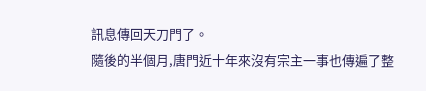訊息傳回天刀門了。
隨後的半個月,唐門近十年來沒有宗主一事也傳遍了整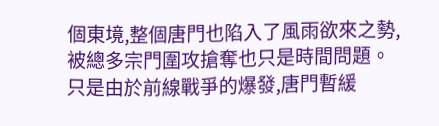個東境,整個唐門也陷入了風雨欲來之勢,被總多宗門圍攻搶奪也只是時間問題。
只是由於前線戰爭的爆發,唐門暫緩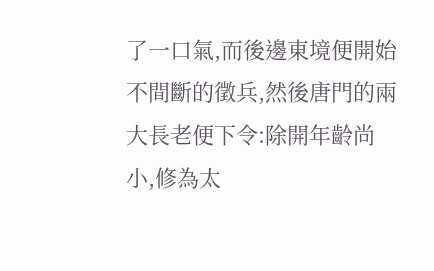了一口氣,而後邊東境便開始不間斷的徵兵,然後唐門的兩大長老便下令:除開年齡尚小,修為太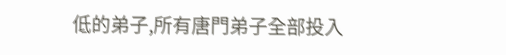低的弟子,所有唐門弟子全部投入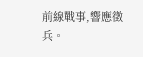前線戰事,響應徵兵。